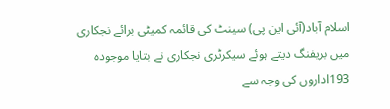اسلام آباد(آئی این پی) سینٹ کی قائمہ کمیٹی برائے نجکاری میں بریفنگ دیتے ہوئے سیکرٹری نجکاری نے بتایا موجودہ 193اداروں کی وجہ سے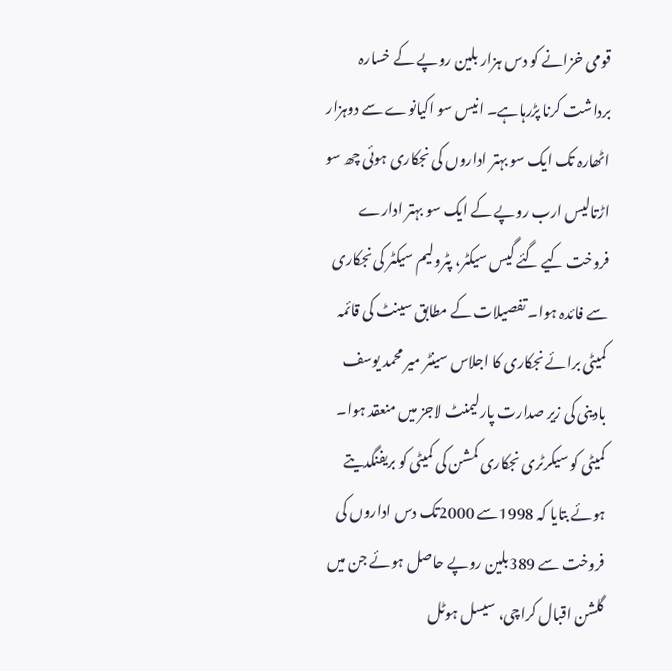قومی خزانے کو دس ہزار بلین روپے کے خسارہ برداشت کرنا پڑرہاہے۔ انیس سو اکیانوے سے دوہزار اٹھارہ تک ایک سو بہتر اداروں کی نجکاری ہوئی چھ سو اڑتالیس ارب روپے کے ایک سو بہتر ادارے فروخت کیے گئے گیس سیکٹر، پٹرولیم سیکٹر کی نجکاری سے فائدہ ہوا۔ تفصیلات کے مطابق سینٹ کی قائمہ کمیٹی برائے نجکاری کا اجلاس سینٹر میر محمد یوسف بادینی کی زیر صدارت پارلیمنٹ لاجز میں منعقد ہوا۔ کمیٹی کو سیکرٹری نجکاری کمشن کی کمیٹی کو بریفنگدیتے ہوئے بتایا کہ 1998سے 2000تک دس اداروں کی فروخت سے 389بلین روپے حاصل ہوئے جن میں گلشن اقبال کراچی، سیسل ہوٹل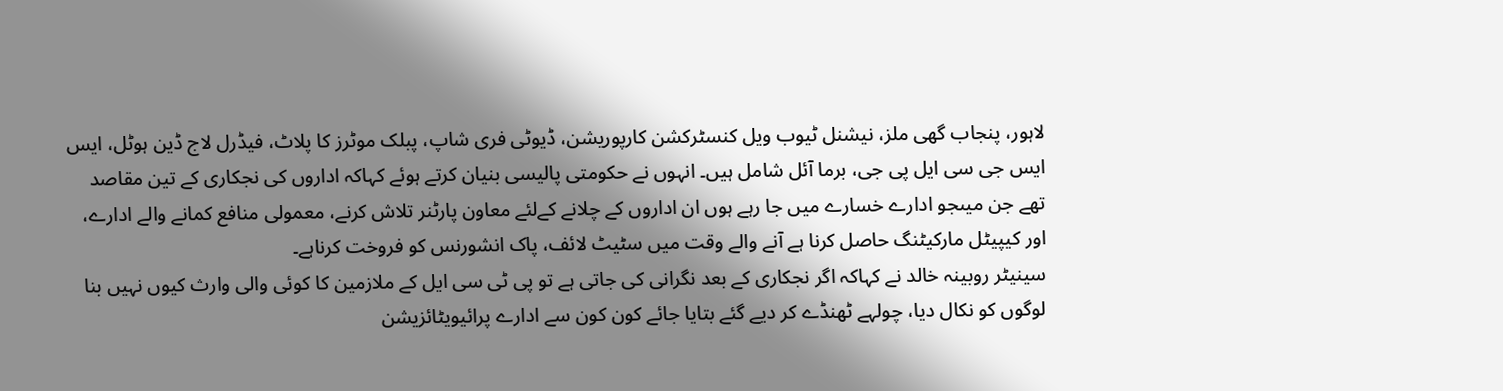لاہور، پنجاب گھی ملز، نیشنل ٹیوب ویل کنسٹرکشن کارپوریشن، ڈیوٹی فری شاپ، پبلک موٹرز کا پلاٹ، فیڈرل لاج ڈین ہوٹل، ایس ایس جی سی ایل پی جی، برما آئل شامل ہیں۔ انہوں نے حکومتی پالیسی بنیان کرتے ہوئے کہاکہ اداروں کی نجکاری کے تین مقاصد تھے جن میںجو ادارے خسارے میں جا رہے ہوں ان اداروں کے چلانے کےلئے معاون پارٹنر تلاش کرنے، معمولی منافع کمانے والے ادارے، اور کیپیٹل مارکیٹنگ حاصل کرنا ہے آنے والے وقت میں سٹیٹ لائف، پاک انشورنس کو فروخت کرناہے۔
سینیٹر روبینہ خالد نے کہاکہ اگر نجکاری کے بعد نگرانی کی جاتی ہے تو پی ٹی سی ایل کے ملازمین کا کوئی والی وارث کیوں نہیں بنا لوگوں کو نکال دیا، چولہے ٹھنڈے کر دیے گئے بتایا جائے کون کون سے ادارے پرائیویٹائزیشن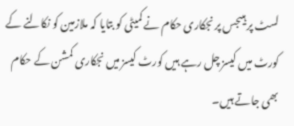لسٹ پر ہیںجس پر نجکاری حکام نے کمیٹی کو بتایا کہ ملازمین کو نکالنے کے کورٹ میں کیسز چل رہے ہیں کورٹ کیسز میں نجکاری کمشن کے حکام بھی جاتے ہیں۔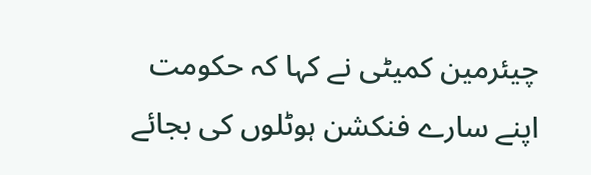چیئرمین کمیٹی نے کہا کہ حکومت اپنے سارے فنکشن ہوٹلوں کی بجائے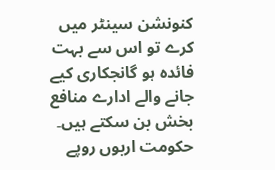کنونشن سینٹر میں کرے تو اس سے بہت فائدہ ہو گانجکاری کیے جانے والے ادارے منافع بخش بن سکتے ہیں۔ حکومت اربوں روپے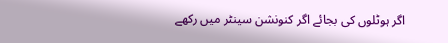اگر ہوٹلوں کی بجائے اگر کنونشن سینٹر میں رکھے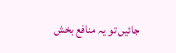جائیں تو یہ منافع بخش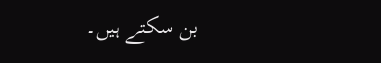بن سکتے ہیں۔